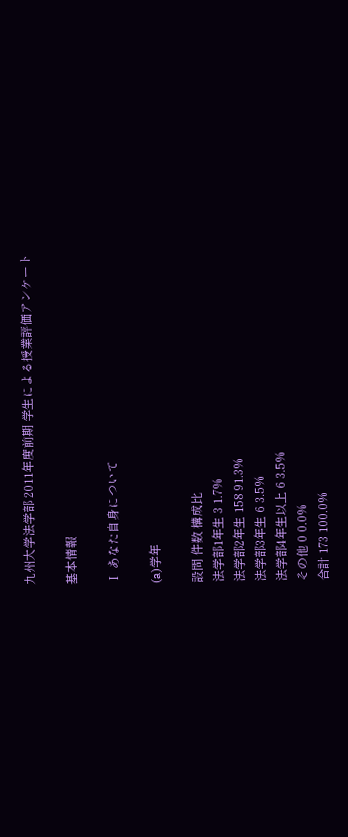九州大学法学部 2011年度前期 学生による授業評価アンケート

基本情報

Ⅰ あなた自身について

(a)学年

設問 件数 構成比
法学部1年生 3 1.7%
法学部2年生 158 91.3%
法学部3年生 6 3.5%
法学部4年生以上 6 3.5%
その他 0 0.0%
合計 173 100.0%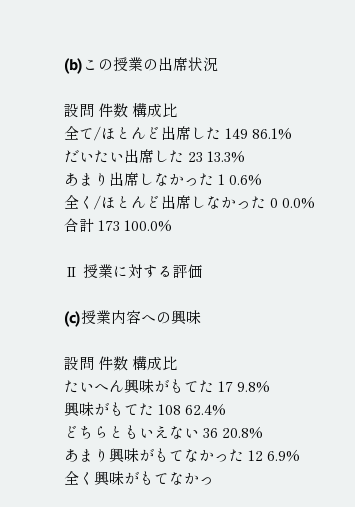(b)この授業の出席状況

設問 件数 構成比
全て/ほとんど出席した 149 86.1%
だいたい出席した 23 13.3%
あまり出席しなかった 1 0.6%
全く/ほとんど出席しなかった 0 0.0%
合計 173 100.0%

Ⅱ 授業に対する評価

(c)授業内容への興味

設問 件数 構成比
たいへん興味がもてた 17 9.8%
興味がもてた 108 62.4%
どちらともいえない 36 20.8%
あまり興味がもてなかった 12 6.9%
全く興味がもてなかっ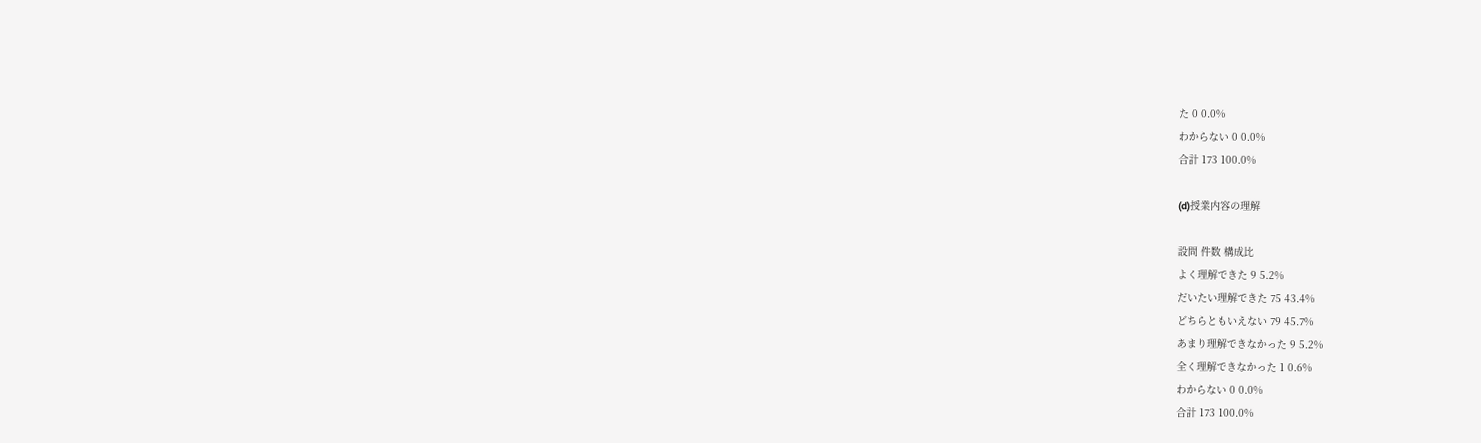た 0 0.0%
わからない 0 0.0%
合計 173 100.0%

(d)授業内容の理解

設問 件数 構成比
よく理解できた 9 5.2%
だいたい理解できた 75 43.4%
どちらともいえない 79 45.7%
あまり理解できなかった 9 5.2%
全く理解できなかった 1 0.6%
わからない 0 0.0%
合計 173 100.0%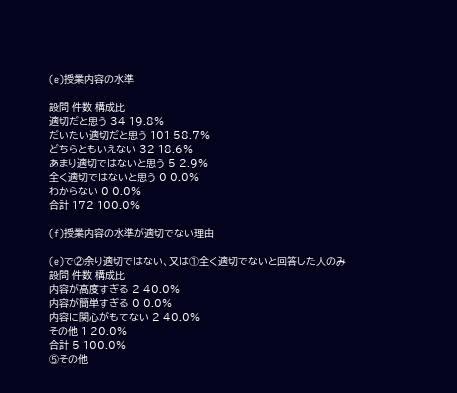(e)授業内容の水準

設問 件数 構成比
適切だと思う 34 19.8%
だいたい適切だと思う 101 58.7%
どちらともいえない 32 18.6%
あまり適切ではないと思う 5 2.9%
全く適切ではないと思う 0 0.0%
わからない 0 0.0%
合計 172 100.0%

(f)授業内容の水準が適切でない理由

(e)で②余り適切ではない、又は①全く適切でないと回答した人のみ
設問 件数 構成比
内容が高度すぎる 2 40.0%
内容が簡単すぎる 0 0.0%
内容に関心がもてない 2 40.0%
その他 1 20.0%
合計 5 100.0%
⑤その他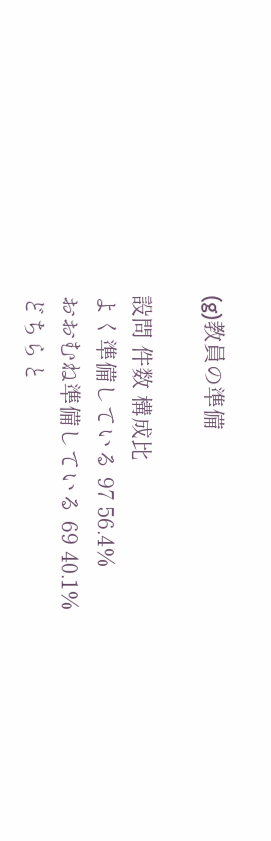(g)教員の準備

設問 件数 構成比
よく準備している 97 56.4%
おおむね準備している 69 40.1%
どちらと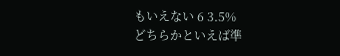もいえない 6 3.5%
どちらかといえば準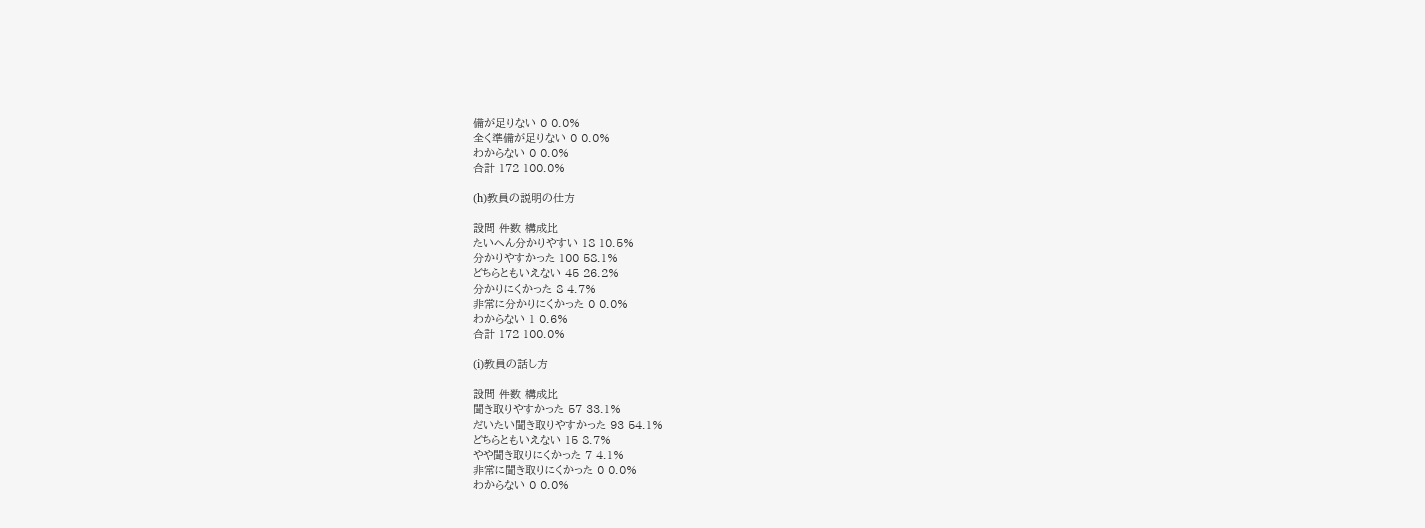備が足りない 0 0.0%
全く準備が足りない 0 0.0%
わからない 0 0.0%
合計 172 100.0%

(h)教員の説明の仕方

設問 件数 構成比
たいへん分かりやすい 18 10.5%
分かりやすかった 100 58.1%
どちらともいえない 45 26.2%
分かりにくかった 8 4.7%
非常に分かりにくかった 0 0.0%
わからない 1 0.6%
合計 172 100.0%

(i)教員の話し方

設問 件数 構成比
聞き取りやすかった 57 33.1%
だいたい聞き取りやすかった 93 54.1%
どちらともいえない 15 8.7%
やや聞き取りにくかった 7 4.1%
非常に聞き取りにくかった 0 0.0%
わからない 0 0.0%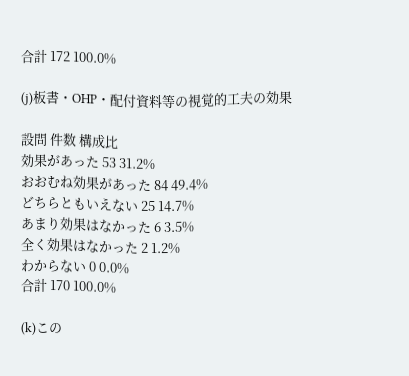合計 172 100.0%

(j)板書・OHP・配付資料等の視覚的工夫の効果

設問 件数 構成比
効果があった 53 31.2%
おおむね効果があった 84 49.4%
どちらともいえない 25 14.7%
あまり効果はなかった 6 3.5%
全く効果はなかった 2 1.2%
わからない 0 0.0%
合計 170 100.0%

(k)この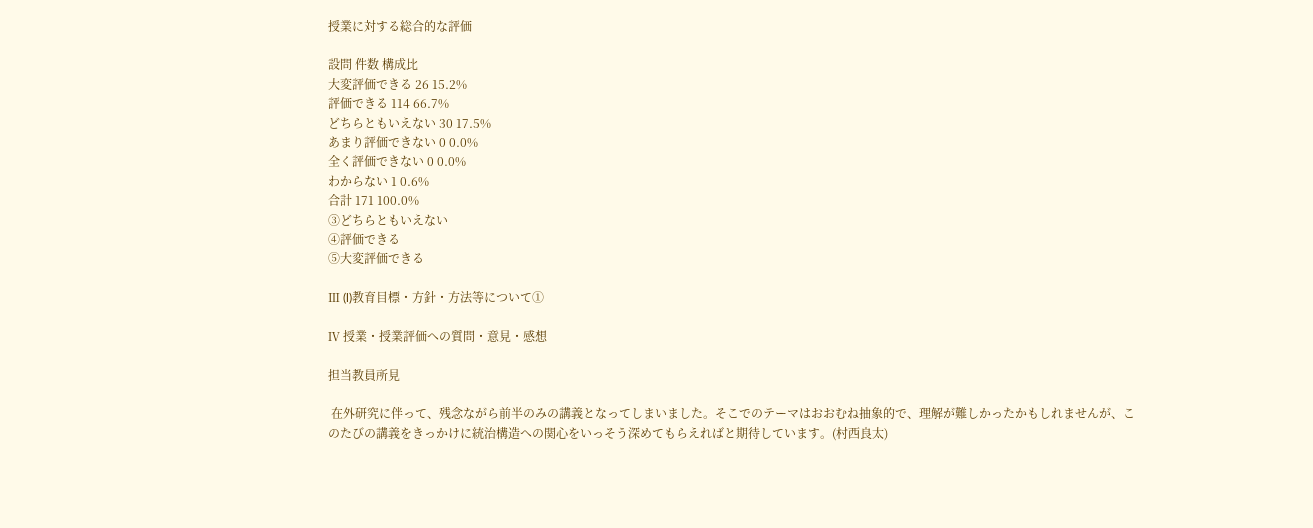授業に対する総合的な評価

設問 件数 構成比
大変評価できる 26 15.2%
評価できる 114 66.7%
どちらともいえない 30 17.5%
あまり評価できない 0 0.0%
全く評価できない 0 0.0%
わからない 1 0.6%
合計 171 100.0%
③どちらともいえない
④評価できる
⑤大変評価できる

Ⅲ (l)教育目標・方針・方法等について①

Ⅳ 授業・授業評価への質問・意見・感想

担当教員所見

 在外研究に伴って、残念ながら前半のみの講義となってしまいました。そこでのテーマはおおむね抽象的で、理解が難しかったかもしれませんが、このたびの講義をきっかけに統治構造への関心をいっそう深めてもらえればと期待しています。(村西良太)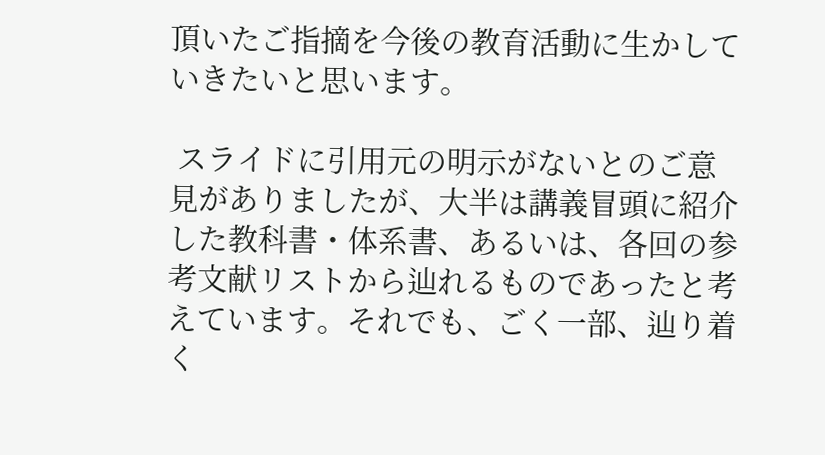頂いたご指摘を今後の教育活動に生かしていきたいと思います。

 スライドに引用元の明示がないとのご意見がありましたが、大半は講義冒頭に紹介した教科書・体系書、あるいは、各回の参考文献リストから辿れるものであったと考えています。それでも、ごく一部、辿り着く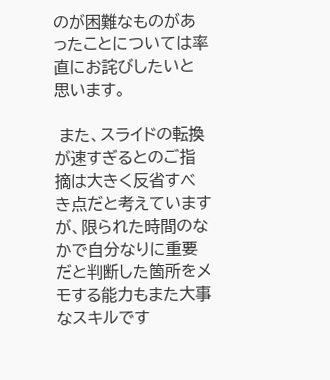のが困難なものがあったことについては率直にお詫びしたいと思います。

 また、スライドの転換が速すぎるとのご指摘は大きく反省すべき点だと考えていますが、限られた時間のなかで自分なりに重要だと判断した箇所をメモする能力もまた大事なスキルです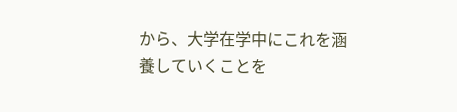から、大学在学中にこれを涵養していくことを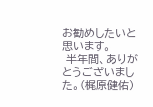お勧めしたいと思います。
 半年間、ありがとうございました。(梶原健佑)